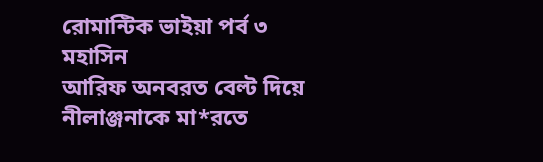রোমান্টিক ভাইয়া পর্ব ৩
মহাসিন
আরিফ অনবরত বেল্ট দিয়ে নীলাঞ্জনাকে মা*রতে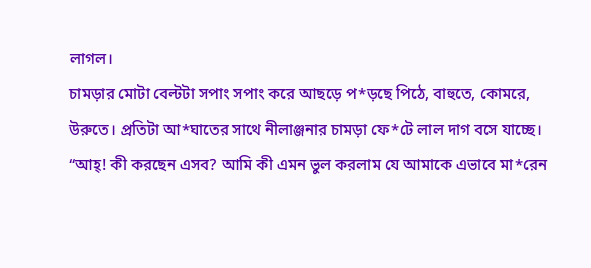লাগল।
চামড়ার মোটা বেল্টটা সপাং সপাং করে আছড়ে প*ড়ছে পিঠে, বাহুতে, কোমরে, উরুতে। প্রতিটা আ*ঘাতের সাথে নীলাঞ্জনার চামড়া ফে*টে লাল দাগ বসে যাচ্ছে।
“আহ্! কী করছেন এসব? আমি কী এমন ভুল করলাম যে আমাকে এভাবে মা*রেন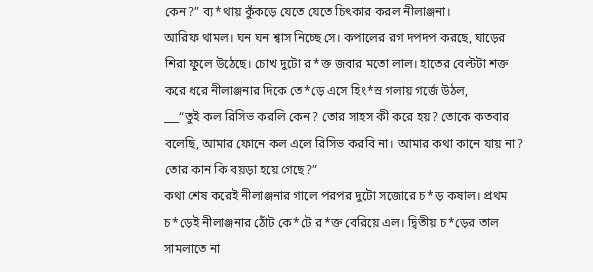কেন?” ব্য*থায় কুঁকড়ে যেতে যেতে চিৎকার করল নীলাঞ্জনা।
আরিফ থামল। ঘন ঘন শ্বাস নিচ্ছে সে। কপালের রগ দপদপ করছে, ঘাড়ের শিরা ফুলে উঠেছে। চোখ দুটো র*ক্ত জবার মতো লাল। হাতের বেল্টটা শক্ত করে ধরে নীলাঞ্জনার দিকে তে*ড়ে এসে হিং*স্র গলায় গর্জে উঠল,
___“তুই কল রিসিভ করলি কেন? তোর সাহস কী করে হয়? তোকে কতবার বলেছি, আমার ফোনে কল এলে রিসিভ করবি না। আমার কথা কানে যায় না? তোর কান কি বয়ড়া হয়ে গেছে?”
কথা শেষ করেই নীলাঞ্জনার গালে পরপর দুটো সজোরে চ*ড় কষাল। প্রথম চ*ড়েই নীলাঞ্জনার ঠোঁট কে*টে র*ক্ত বেরিয়ে এল। দ্বিতীয় চ*ড়ের তাল সামলাতে না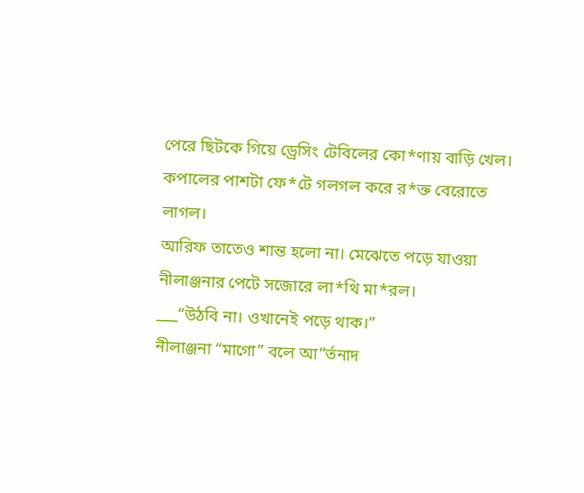পেরে ছিটকে গিয়ে ড্রেসিং টেবিলের কো*ণায় বাড়ি খেল। কপালের পাশটা ফে*টে গলগল করে র*ক্ত বেরোতে লাগল।
আরিফ তাতেও শান্ত হলো না। মেঝেতে পড়ে যাওয়া নীলাঞ্জনার পেটে সজোরে লা*থি মা*রল।
___“উঠবি না। ওখানেই পড়ে থাক।”
নীলাঞ্জনা “মাগো” বলে আ”র্তনাদ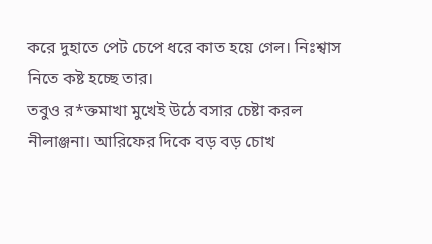করে দুহাতে পেট চেপে ধরে কাত হয়ে গেল। নিঃশ্বাস নিতে কষ্ট হচ্ছে তার।
তবুও র*ক্তমাখা মুখেই উঠে বসার চেষ্টা করল নীলাঞ্জনা। আরিফের দিকে বড় বড় চোখ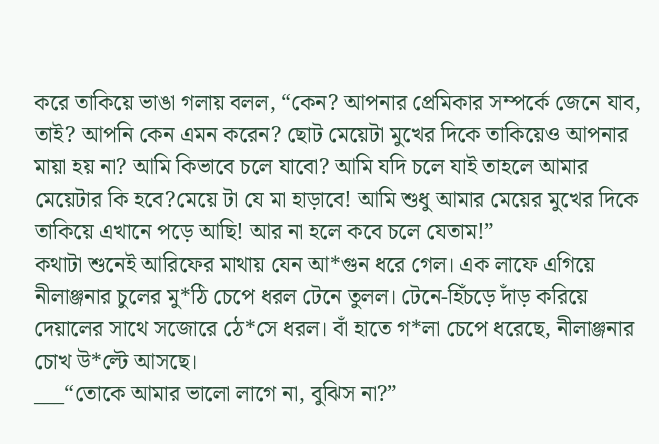করে তাকিয়ে ভাঙা গলায় বলল, “কেন? আপনার প্রেমিকার সম্পর্কে জেনে যাব, তাই? আপনি কেন এমন করেন? ছোট মেয়েটা মুখের দিকে তাকিয়েও আপনার মায়া হয় না? আমি কিভাবে চলে যাবো? আমি যদি চলে যাই তাহলে আমার মেয়েটার কি হবে?মেয়ে টা যে মা হাড়াবে! আমি শুধু আমার মেয়ের মুখের দিকে তাকিয়ে এখানে পড়ে আছি! আর না হলে কবে চলে যেতাম!”
কথাটা শুনেই আরিফের মাথায় যেন আ*গুন ধরে গেল। এক লাফে এগিয়ে নীলাঞ্জনার চুলের মু*ঠি চেপে ধরল টেনে তুলল। টেনে-হিঁচড়ে দাঁড় করিয়ে দেয়ালের সাথে সজোরে ঠে*সে ধরল। বাঁ হাতে গ*লা চেপে ধরেছে, নীলাঞ্জনার চোখ উ*ল্টে আসছে।
___“তোকে আমার ভালো লাগে না, বুঝিস না?”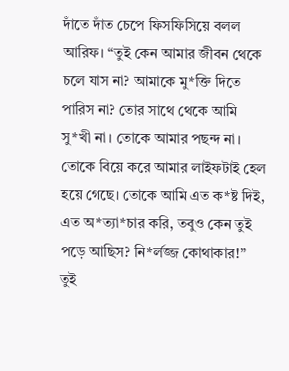দাঁতে দাঁত চেপে ফিসফিসিয়ে বলল আরিফ। “তুই কেন আমার জীবন থেকে চলে যাস না? আমাকে মু*ক্তি দিতে পারিস না? তোর সাথে থেকে আমি সু*খী না। তোকে আমার পছন্দ না। তোকে বিয়ে করে আমার লাইফটাই হেল হয়ে গেছে। তোকে আমি এত ক*ষ্ট দিই, এত অ*ত্যা*চার করি, তবুও কেন তুই পড়ে আছিস? নি*র্লজ্জ কোথাকার!” তুই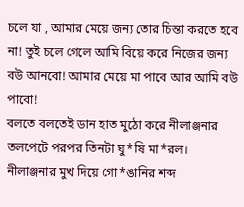চলে যা , আমার মেয়ে জন্য তোর চিন্তা করতে হবে না! তুই চলে গেলে আমি বিয়ে করে নিজের জন্য বউ আনবো! আমার মেয়ে মা পাবে আর আমি বউ পাবো!
বলতে বলতেই ডান হাত মুঠো করে নীলাঞ্জনার তলপেটে পরপর তিনটা ঘু*ষি মা*রল। নীলাঞ্জনার মুখ দিয়ে গো*ঙানির শব্দ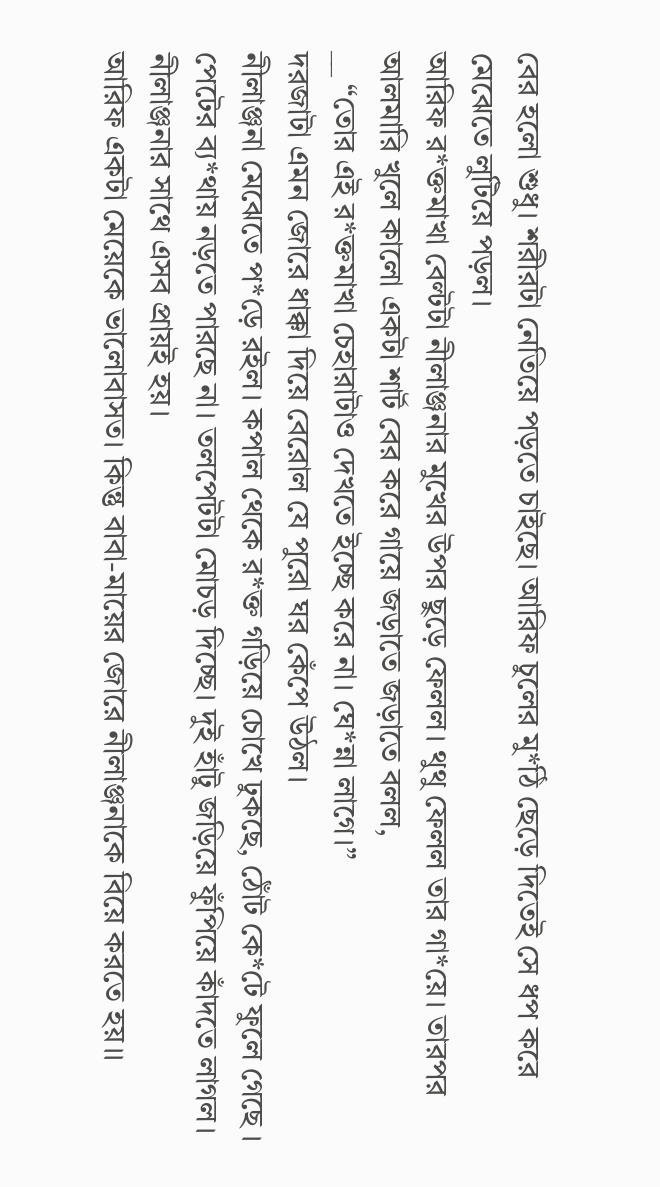বের হলো শুধু। শরীরটা নেতিয়ে পড়তে চাইছে। আরিফ চুলের মু*ঠি ছেড়ে দিতেই সে ধপ করে মেঝেতে লুটিয়ে পড়ল।
আরিফ র*ক্তমাখা বেল্টটা নীলাঞ্জনার মুখের উপর ছুড়ে ফেলল। থুথু ফেলল তার গা*য়ে। তারপর আলমারি খুলে কালো একটা শার্ট বের করে গায়ে জড়াতে জড়াতে বলল,
__ “তোর এই র*ক্তমাখা চেহারাটাও দেখতে ইচ্ছে করে না। ঘে*ন্না লাগে।”
দরজাটা এমন জোরে ধাক্কা দিয়ে বেরোল যে পুরো ঘর কেঁপে উঠল।
নীলাঞ্জনা মেঝেতে প*ড়ে রইল। কপাল থেকে র*ক্ত গড়িয়ে চোখে ঢুকছে, ঠোঁট কে*টে ফুলে গেছে । পেটের ব্য*থায় নড়তে পারছে না। তলপেটটা মোচড় দিচ্ছে। দুই হাঁটু জড়িয়ে ফুঁপিয়ে কাঁদতে লাগল।
নীলাঞ্জনার সাথে এসব প্রায়ই হয়।
আরিফ একটা মেয়েকে ভালোবাসত। কিন্তু বাবা-মায়ের জোরে নীলাঞ্জনাকে বিয়ে করতে হয়।।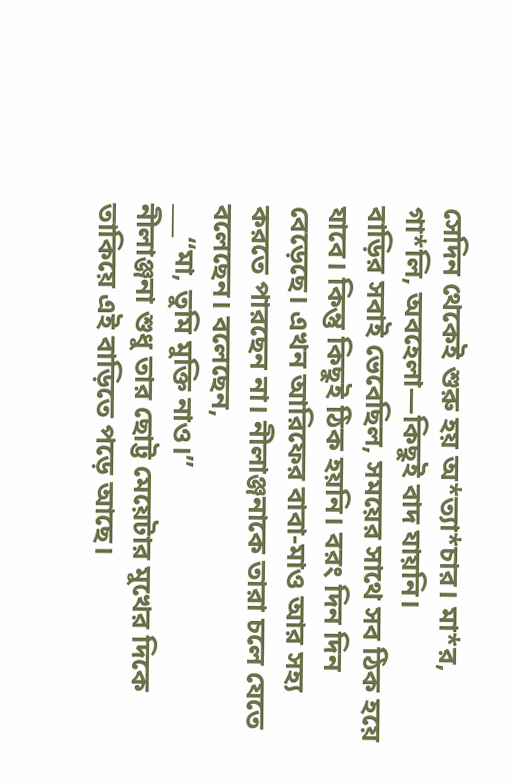সেদিন থেকেই শুরু হয় অ*ত্যা*চার। মা*র, গা*লি, অবহেলা—কিছুই বাদ যায়নি।
বাড়ির সবাই ভেবেছিল, সময়ের সাথে সব ঠিক হয়ে যাবে। কিন্তু কিছুই ঠিক হয়নি। বরং দিন দিন বেড়েছে। এখন আরিফের বাবা-মাও আর সহ্য করতে পারছেন না। নীলাঞ্জনাকে তারা চলে যেতে বলেছেন। বলেছেন,
___“মা, তুমি মুক্তি নাও।”
নীলাঞ্জনা শুধু তার ছোট্ট মেয়েটার মুখের দিকে তাকিয়ে এই বাড়িতে পড়ে আছে।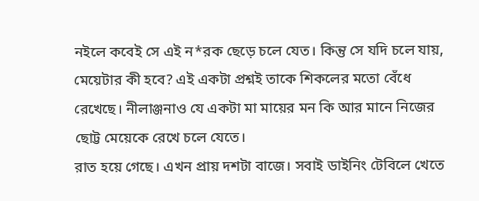নইলে কবেই সে এই ন*রক ছেড়ে চলে যেত। কিন্তু সে যদি চলে যায়, মেয়েটার কী হবে? এই একটা প্রশ্নই তাকে শিকলের মতো বেঁধে রেখেছে। নীলাঞ্জনাও যে একটা মা মায়ের মন কি আর মানে নিজের ছোট্ট মেয়েকে রেখে চলে যেতে।
রাত হয়ে গেছে। এখন প্রায় দশটা বাজে। সবাই ডাইনিং টেবিলে খেতে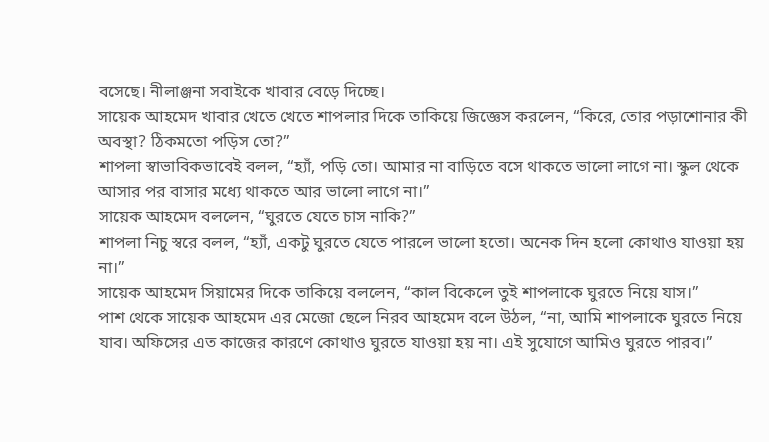বসেছে। নীলাঞ্জনা সবাইকে খাবার বেড়ে দিচ্ছে।
সায়েক আহমেদ খাবার খেতে খেতে শাপলার দিকে তাকিয়ে জিজ্ঞেস করলেন, “কিরে, তোর পড়াশোনার কী অবস্থা? ঠিকমতো পড়িস তো?”
শাপলা স্বাভাবিকভাবেই বলল, “হ্যাঁ, পড়ি তো। আমার না বাড়িতে বসে থাকতে ভালো লাগে না। স্কুল থেকে আসার পর বাসার মধ্যে থাকতে আর ভালো লাগে না।”
সায়েক আহমেদ বললেন, “ঘুরতে যেতে চাস নাকি?”
শাপলা নিচু স্বরে বলল, “হ্যাঁ, একটু ঘুরতে যেতে পারলে ভালো হতো। অনেক দিন হলো কোথাও যাওয়া হয় না।”
সায়েক আহমেদ সিয়ামের দিকে তাকিয়ে বললেন, “কাল বিকেলে তুই শাপলাকে ঘুরতে নিয়ে যাস।”
পাশ থেকে সায়েক আহমেদ এর মেজো ছেলে নিরব আহমেদ বলে উঠল, “না, আমি শাপলাকে ঘুরতে নিয়ে যাব। অফিসের এত কাজের কারণে কোথাও ঘুরতে যাওয়া হয় না। এই সুযোগে আমিও ঘুরতে পারব।”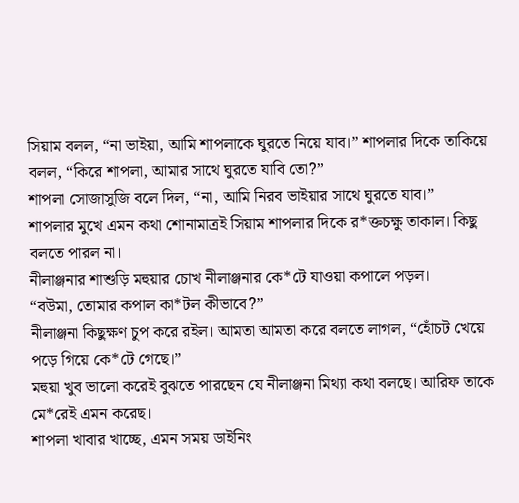সিয়াম বলল, “না ভাইয়া, আমি শাপলাকে ঘুরতে নিয়ে যাব।” শাপলার দিকে তাকিয়ে বলল, “কিরে শাপলা, আমার সাথে ঘুরতে যাবি তো?”
শাপলা সোজাসুজি বলে দিল, “না, আমি নিরব ভাইয়ার সাথে ঘুরতে যাব।”
শাপলার মুখে এমন কথা শোনামাত্রই সিয়াম শাপলার দিকে র*ক্তচক্ষু তাকাল। কিছু বলতে পারল না।
নীলাঞ্জনার শাশুড়ি মহুয়ার চোখ নীলাঞ্জনার কে*টে যাওয়া কপালে পড়ল।
“বউমা, তোমার কপাল কা*টল কীভাবে?”
নীলাঞ্জনা কিছুক্ষণ চুপ করে রইল। আমতা আমতা করে বলতে লাগল, “হোঁচট খেয়ে পড়ে গিয়ে কে*টে গেছে।”
মহুয়া খুব ভালো করেই বুঝতে পারছেন যে নীলাঞ্জনা মিথ্যা কথা বলছে। আরিফ তাকে মে*রেই এমন করেছ।
শাপলা খাবার খাচ্ছে, এমন সময় ডাইনিং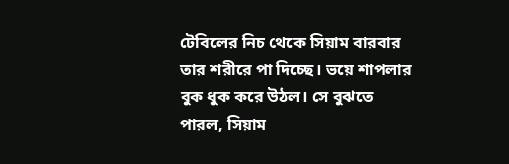টেবিলের নিচ থেকে সিয়াম বারবার তার শরীরে পা দিচ্ছে। ভয়ে শাপলার বুক ধুক করে উঠল। সে বুঝতে পারল, সিয়াম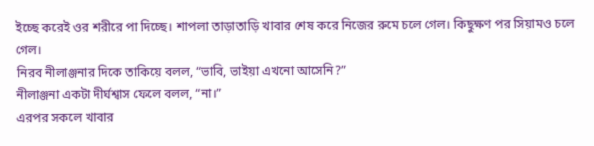ইচ্ছে করেই ওর শরীরে পা দিচ্ছে। শাপলা তাড়াতাড়ি খাবার শেষ করে নিজের রুমে চলে গেল। কিছুক্ষণ পর সিয়ামও চলে গেল।
নিরব নীলাঞ্জনার দিকে তাকিয়ে বলল, “ভাবি, ভাইয়া এখনো আসেনি?”
নীলাঞ্জনা একটা দীর্ঘশ্বাস ফেলে বলল, “না।”
এরপর সকলে খাবার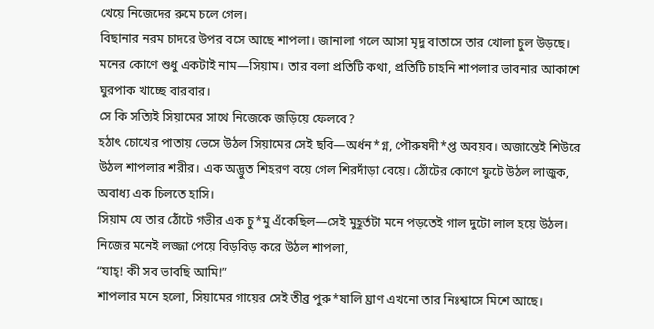খেয়ে নিজেদের রুমে চলে গেল।
বিছানার নরম চাদরে উপর বসে আছে শাপলা। জানালা গলে আসা মৃদু বাতাসে তার খোলা চুল উড়ছে। মনের কোণে শুধু একটাই নাম—সিয়াম। তার বলা প্রতিটি কথা, প্রতিটি চাহনি শাপলার ভাবনার আকাশে ঘুরপাক খাচ্ছে বারবার।
সে কি সত্যিই সিয়ামের সাথে নিজেকে জড়িয়ে ফেলবে?
হঠাৎ চোখের পাতায় ভেসে উঠল সিয়ামের সেই ছবি—অর্ধন*গ্ন, পৌরুষদী*প্ত অবয়ব। অজান্তেই শিউরে উঠল শাপলার শরীর। এক অদ্ভুত শিহরণ বয়ে গেল শিরদাঁড়া বেয়ে। ঠোঁটের কোণে ফুটে উঠল লাজুক, অবাধ্য এক চিলতে হাসি।
সিয়াম যে তার ঠোঁটে গভীর এক চু*মু এঁকেছিল—সেই মুহূর্তটা মনে পড়তেই গাল দুটো লাল হয়ে উঠল। নিজের মনেই লজ্জা পেয়ে বিড়বিড় করে উঠল শাপলা,
“যাহ্! কী সব ভাবছি আমি!”
শাপলার মনে হলো, সিয়ামের গায়ের সেই তীব্র পুরু*ষালি ঘ্রাণ এখনো তার নিঃশ্বাসে মিশে আছে।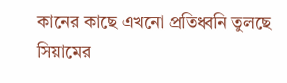কানের কাছে এখনো প্রতিধ্বনি তুলছে সিয়ামের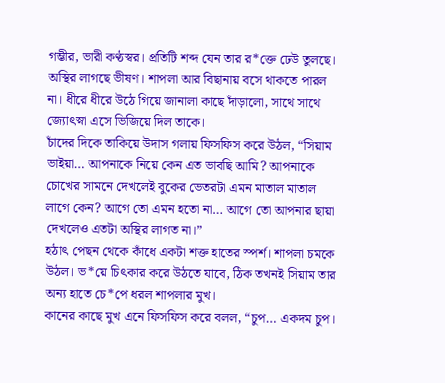গম্ভীর, ভারী কণ্ঠস্বর। প্রতিটি শব্দ যেন তার র*ক্তে ঢেউ তুলছে।
অস্থির লাগছে ভীষণ। শাপলা আর বিছানায় বসে থাকতে পারল না। ধীরে ধীরে উঠে গিয়ে জানালা কাছে দাঁড়ালো, সাথে সাথে জ্যোৎস্না এসে ভিজিয়ে দিল তাকে।
চাঁদের দিকে তাকিয়ে উদাস গলায় ফিসফিস করে উঠল, “সিয়াম ভাইয়া… আপনাকে নিয়ে কেন এত ভাবছি আমি? আপনাকে চোখের সামনে দেখলেই বুকের ভেতরটা এমন মাতাল মাতাল লাগে কেন? আগে তো এমন হতো না… আগে তো আপনার ছায়া দেখলেও এতটা অস্থির লাগত না।”
হঠাৎ পেছন থেকে কাঁধে একটা শক্ত হাতের স্পর্শ। শাপলা চমকে উঠল। ভ*য়ে চিৎকার করে উঠতে যাবে, ঠিক তখনই সিয়াম তার অন্য হাতে চে*পে ধরল শাপলার মুখ।
কানের কাছে মুখ এনে ফিসফিস করে বলল, “চুপ… একদম চুপ।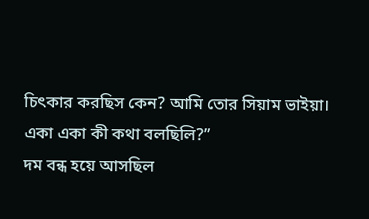চিৎকার করছিস কেন? আমি তোর সিয়াম ভাইয়া। একা একা কী কথা বলছিলি?”
দম বন্ধ হয়ে আসছিল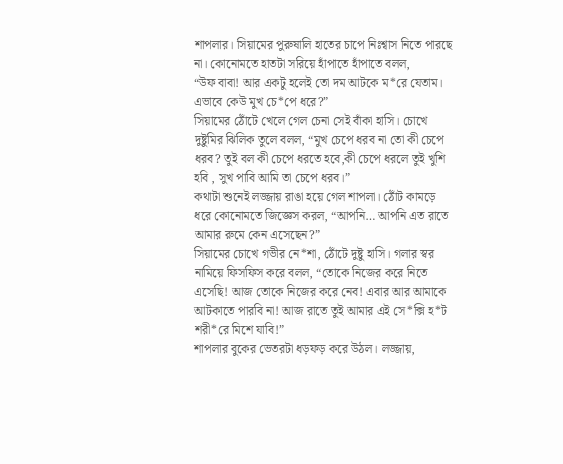শাপলার। সিয়ামের পুরুষালি হাতের চাপে নিঃশ্বাস নিতে পারছে না। কোনোমতে হাতটা সরিয়ে হাঁপাতে হাঁপাতে বলল,
“উফ বাবা! আর একটু হলেই তো দম আটকে ম*রে যেতাম। এভাবে কেউ মুখ চে*পে ধরে?”
সিয়ামের ঠোঁটে খেলে গেল চেনা সেই বাঁকা হাসি। চোখে দুষ্টুমির ঝিলিক তুলে বলল, “মুখ চেপে ধরব না তো কী চেপে ধরব? তুই বল কী চেপে ধরতে হবে,কী চেপে ধরলে তুই খুশি হবি , সুখ পাবি আমি তা চেপে ধরব।”
কথাটা শুনেই লজ্জায় রাঙা হয়ে গেল শাপলা। ঠোঁট কামড়ে ধরে কোনোমতে জিজ্ঞেস করল, “আপনি… আপনি এত রাতে আমার রুমে কেন এসেছেন?”
সিয়ামের চোখে গভীর নে*শা, ঠোঁটে দুষ্টু হাসি। গলার স্বর নামিয়ে ফিসফিস করে বলল, “তোকে নিজের করে নিতে এসেছি! আজ তোকে নিজের করে নেব! এবার আর আমাকে আটকাতে পারবি না! আজ রাতে তুই আমার এই সে*ক্সি হ*ট শরী*রে মিশে যাবি!”
শাপলার বুকের ভেতরটা ধড়ফড় করে উঠল। লজ্জায়,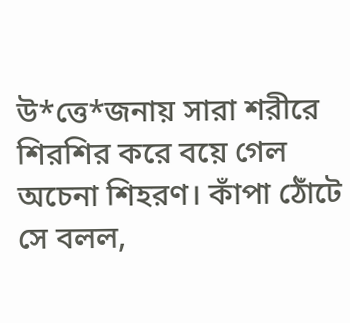উ*ত্তে*জনায় সারা শরীরে শিরশির করে বয়ে গেল অচেনা শিহরণ। কাঁপা ঠোঁটে সে বলল,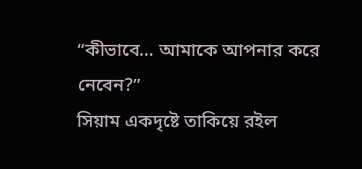“কীভাবে… আমাকে আপনার করে নেবেন?”
সিয়াম একদৃষ্টে তাকিয়ে রইল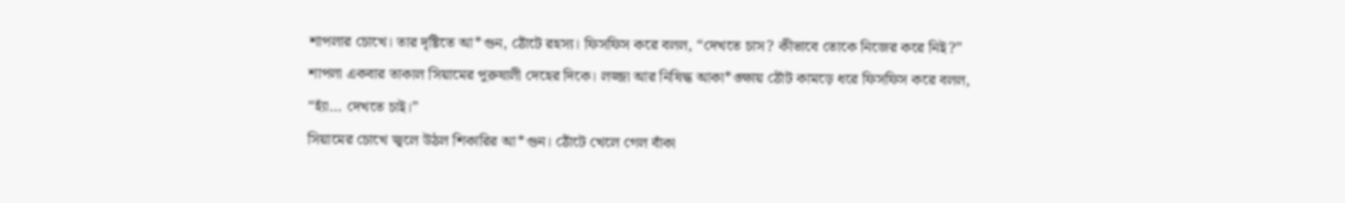শাপলার চোখে। তার দৃষ্টিতে আ*গুন, ঠোঁটে রহস্য। ফিসফিস করে বলল, “দেখতে চাস? কীভাবে তোকে নিজের করে নিই?”
শাপলা একবার তাকাল সিয়ামের পুরুষালী দেহের দিকে। লজ্জা আর নিষিদ্ধ আকা*ঙ্ক্ষায় ঠোঁট কামড়ে ধরে ফিসফিস করে বলল,
“হ্যাঁ… দেখতে চাই।”
সিয়ামের চোখে জ্বলে উঠল শিকারির আ*গুন। ঠোঁটে খেলে গেল বাঁকা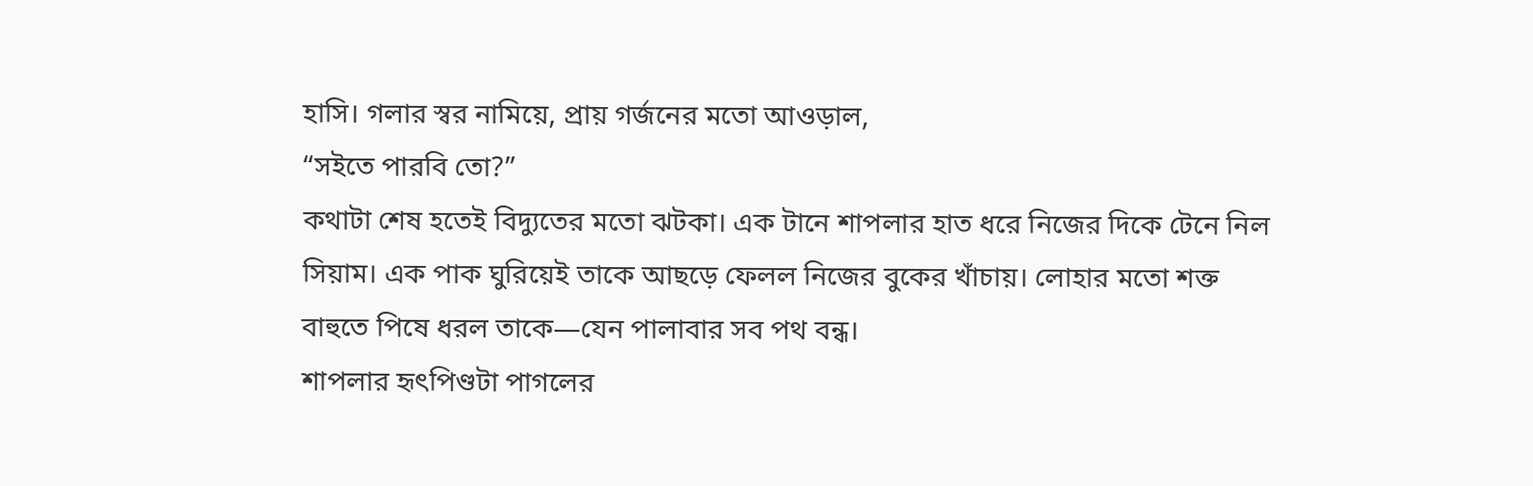হাসি। গলার স্বর নামিয়ে, প্রায় গর্জনের মতো আওড়াল,
“সইতে পারবি তো?”
কথাটা শেষ হতেই বিদ্যুতের মতো ঝটকা। এক টানে শাপলার হাত ধরে নিজের দিকে টেনে নিল সিয়াম। এক পাক ঘুরিয়েই তাকে আছড়ে ফেলল নিজের বুকের খাঁচায়। লোহার মতো শক্ত বাহুতে পিষে ধরল তাকে—যেন পালাবার সব পথ বন্ধ।
শাপলার হৃৎপিণ্ডটা পাগলের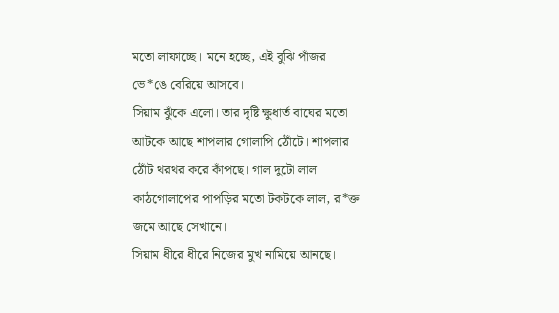মতো লাফাচ্ছে। মনে হচ্ছে, এই বুঝি পাঁজর ভে*ঙে বেরিয়ে আসবে।
সিয়াম ঝুঁকে এলো। তার দৃষ্টি ক্ষুধার্ত বাঘের মতো আটকে আছে শাপলার গোলাপি ঠোঁটে। শাপলার ঠোঁট থরথর করে কাঁপছে। গাল দুটো লাল কাঠগোলাপের পাপড়ির মতো টকটকে লাল, র*ক্ত জমে আছে সেখানে।
সিয়াম ধীরে ধীরে নিজের মুখ নামিয়ে আনছে।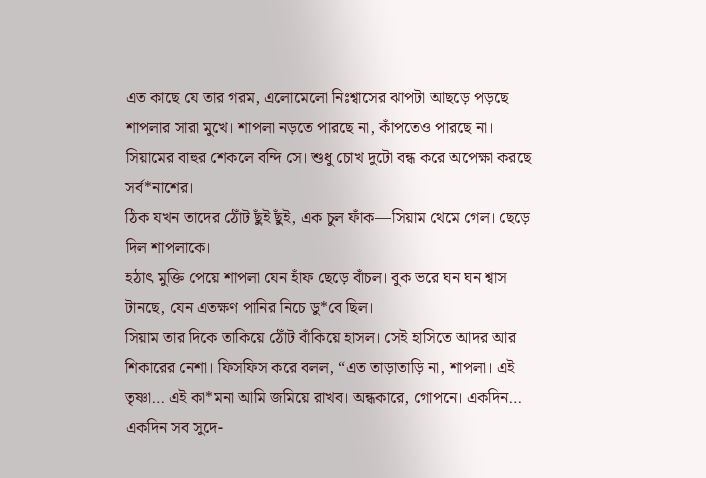এত কাছে যে তার গরম, এলোমেলো নিঃশ্বাসের ঝাপটা আছড়ে পড়ছে শাপলার সারা মুখে। শাপলা নড়তে পারছে না, কাঁপতেও পারছে না। সিয়ামের বাহুর শেকলে বন্দি সে। শুধু চোখ দুটো বন্ধ করে অপেক্ষা করছে সর্ব*নাশের।
ঠিক যখন তাদের ঠোঁট ছুঁই ছুঁই, এক চুল ফাঁক—সিয়াম থেমে গেল। ছেড়ে দিল শাপলাকে।
হঠাৎ মুক্তি পেয়ে শাপলা যেন হাঁফ ছেড়ে বাঁচল। বুক ভরে ঘন ঘন শ্বাস টানছে, যেন এতক্ষণ পানির নিচে ডু*বে ছিল।
সিয়াম তার দিকে তাকিয়ে ঠোঁট বাঁকিয়ে হাসল। সেই হাসিতে আদর আর শিকারের নেশা। ফিসফিস করে বলল, “এত তাড়াতাড়ি না, শাপলা। এই তৃষ্ণা… এই কা*মনা আমি জমিয়ে রাখব। অন্ধকারে, গোপনে। একদিন… একদিন সব সুদে-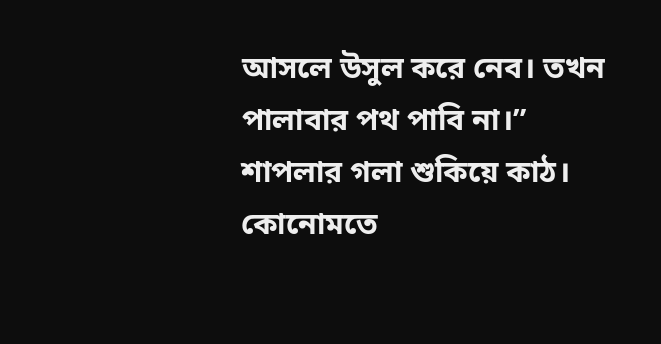আসলে উসুল করে নেব। তখন পালাবার পথ পাবি না।”
শাপলার গলা শুকিয়ে কাঠ। কোনোমতে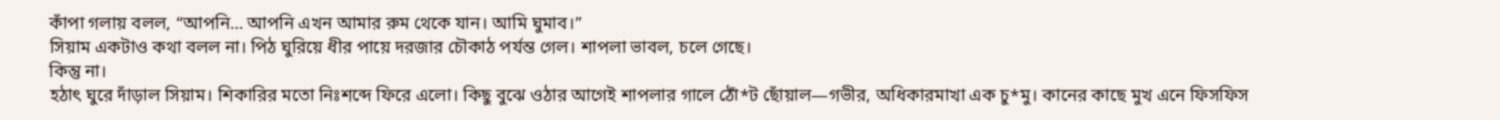কাঁপা গলায় বলল, “আপনি… আপনি এখন আমার রুম থেকে যান। আমি ঘুমাব।”
সিয়াম একটাও কথা বলল না। পিঠ ঘুরিয়ে ধীর পায়ে দরজার চৌকাঠ পর্যন্ত গেল। শাপলা ভাবল, চলে গেছে।
কিন্তু না।
হঠাৎ ঘুরে দাঁড়াল সিয়াম। শিকারির মতো নিঃশব্দে ফিরে এলো। কিছু বুঝে ওঠার আগেই শাপলার গালে ঠোঁ*ট ছোঁয়াল—গভীর, অধিকারমাখা এক চু*মু। কানের কাছে মুখ এনে ফিসফিস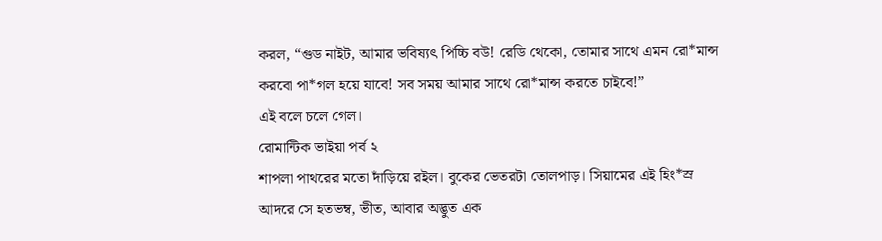করল, “গুড নাইট, আমার ভবিষ্যৎ পিচ্চি বউ! রেডি থেকো, তোমার সাথে এমন রো*মান্স করবো পা*গল হয়ে যাবে! সব সময় আমার সাথে রো*মান্স করতে চাইবে!”
এই বলে চলে গেল।
রোমান্টিক ভাইয়া পর্ব ২
শাপলা পাথরের মতো দাঁড়িয়ে রইল। বুকের ভেতরটা তোলপাড়। সিয়ামের এই হিং*স্র আদরে সে হতভম্ব, ভীত, আবার অদ্ভুত এক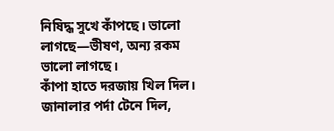নিষিদ্ধ সুখে কাঁপছে। ভালো লাগছে—ভীষণ, অন্য রকম ভালো লাগছে।
কাঁপা হাতে দরজায় খিল দিল। জানালার পর্দা টেনে দিল,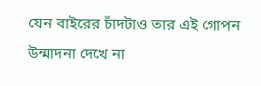যেন বাইরের চাঁদটাও তার এই গোপন উন্মাদনা দেখে না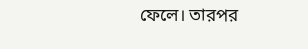ফেলে। তারপর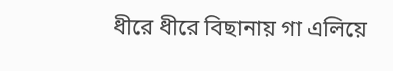ধীরে ধীরে বিছানায় গা এলিয়ে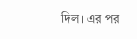দিল। এর পর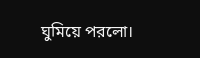ঘুমিয়ে পরলো।